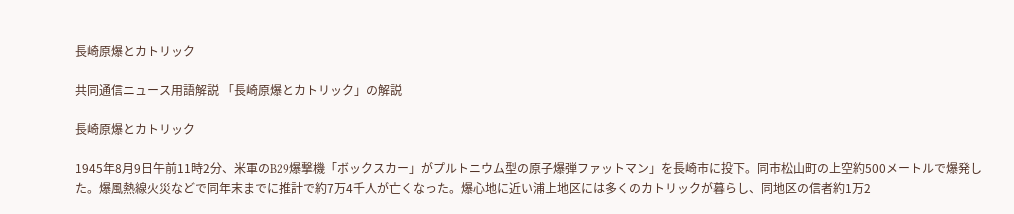長崎原爆とカトリック

共同通信ニュース用語解説 「長崎原爆とカトリック」の解説

長崎原爆とカトリック

1945年8月9日午前11時2分、米軍のB29爆撃機「ボックスカー」がプルトニウム型の原子爆弾ファットマン」を長崎市に投下。同市松山町の上空約500メートルで爆発した。爆風熱線火災などで同年末までに推計で約7万4千人が亡くなった。爆心地に近い浦上地区には多くのカトリックが暮らし、同地区の信者約1万2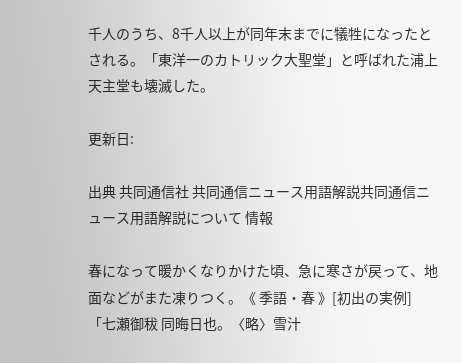千人のうち、8千人以上が同年末までに犠牲になったとされる。「東洋一のカトリック大聖堂」と呼ばれた浦上天主堂も壊滅した。

更新日:

出典 共同通信社 共同通信ニュース用語解説共同通信ニュース用語解説について 情報

春になって暖かくなりかけた頃、急に寒さが戻って、地面などがまた凍りつく。《 季語・春 》[初出の実例]「七瀬御秡 同晦日也。〈略〉雪汁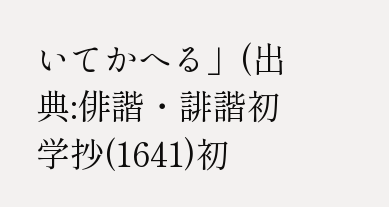いてかへる」(出典:俳諧・誹諧初学抄(1641)初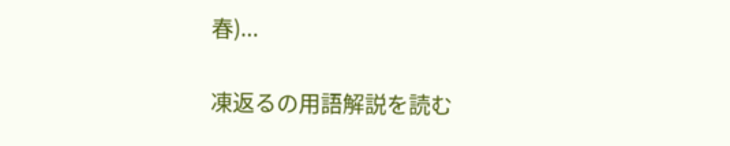春)...

凍返るの用語解説を読む